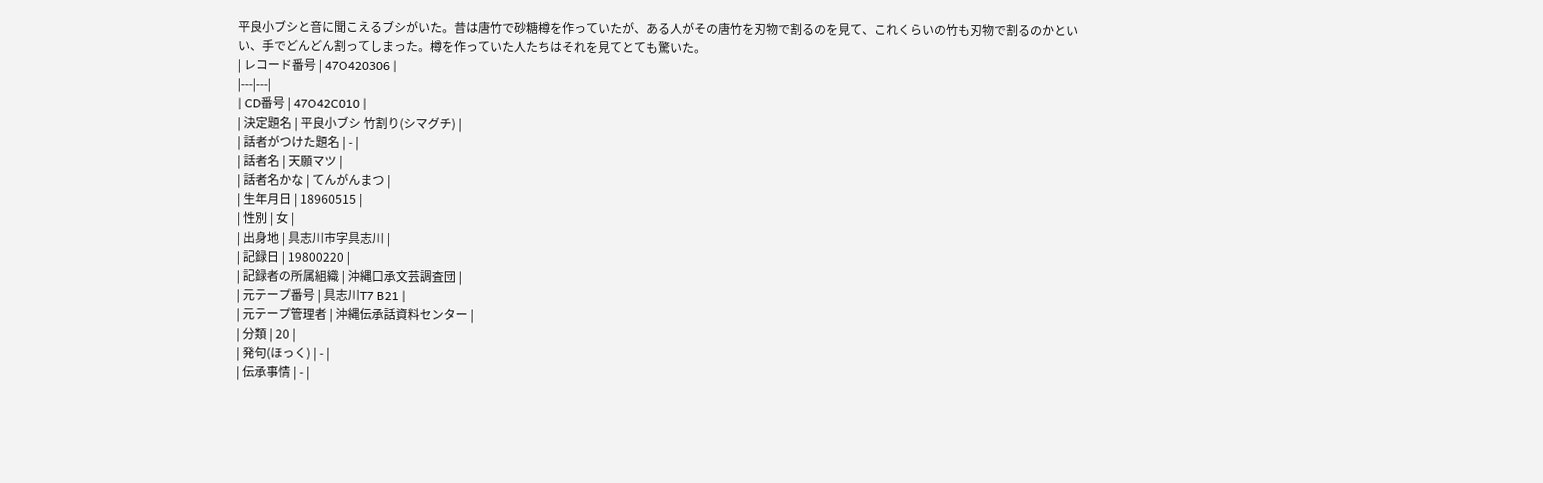平良小ブシと音に聞こえるブシがいた。昔は唐竹で砂糖樽を作っていたが、ある人がその唐竹を刃物で割るのを見て、これくらいの竹も刃物で割るのかといい、手でどんどん割ってしまった。樽を作っていた人たちはそれを見てとても驚いた。
| レコード番号 | 47O420306 |
|---|---|
| CD番号 | 47O42C010 |
| 決定題名 | 平良小ブシ 竹割り(シマグチ) |
| 話者がつけた題名 | - |
| 話者名 | 天願マツ |
| 話者名かな | てんがんまつ |
| 生年月日 | 18960515 |
| 性別 | 女 |
| 出身地 | 具志川市字具志川 |
| 記録日 | 19800220 |
| 記録者の所属組織 | 沖縄口承文芸調査団 |
| 元テープ番号 | 具志川T7 B21 |
| 元テープ管理者 | 沖縄伝承話資料センター |
| 分類 | 20 |
| 発句(ほっく) | - |
| 伝承事情 | - |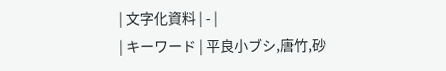| 文字化資料 | - |
| キーワード | 平良小ブシ,唐竹,砂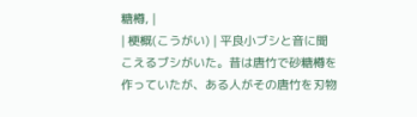糖樽, |
| 梗概(こうがい) | 平良小ブシと音に聞こえるブシがいた。昔は唐竹で砂糖樽を作っていたが、ある人がその唐竹を刃物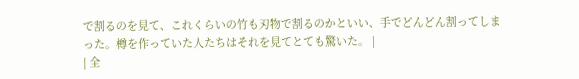で割るのを見て、これくらいの竹も刃物で割るのかといい、手でどんどん割ってしまった。樽を作っていた人たちはそれを見てとても驚いた。 |
| 全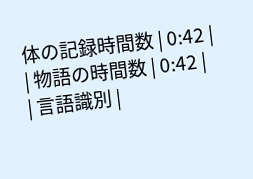体の記録時間数 | 0:42 |
| 物語の時間数 | 0:42 |
| 言語識別 |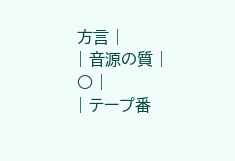方言 |
| 音源の質 | ○ |
| テープ番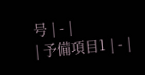号 | - |
| 予備項目1 | - |